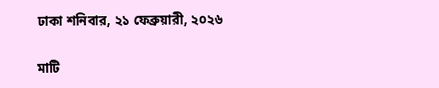ঢাকা শনিবার, ২১ ফেব্রুয়ারী, ২০২৬

মাটি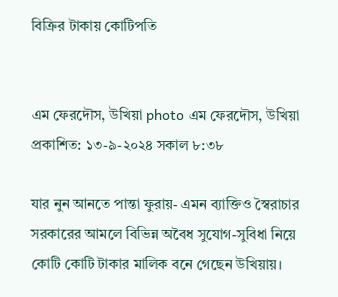বিক্রির টাকায় কোটিপতি


এম ফেরদৌস, উখিয়া photo এম ফেরদৌস, উখিয়া
প্রকাশিত: ১৩-৯-২০২৪ সকাল ৮:৩৮

যার নুন আনতে পান্তা ফুরায়- এমন ব্যাক্তিও স্বৈরাচার সরকারের আমলে বিভিন্ন অবৈধ সুযোগ-সুবিধা নিয়ে কোটি কোটি টাকার মালিক বনে গেছেন উখিয়ায়।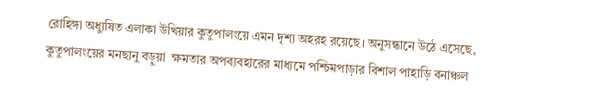রোহিঙ্গা অধ্যুষিত এলাকা উখিয়ার কুতুপালংয়ে এমন দৃশ্য অহরহ রয়েছে। অনুসন্ধানে উঠে এসেছে, কুতুপালংয়ের মনছানু বড়ুয়া  ক্ষমতার অপব্যবহারের মাধ্যমে পশ্চিমপাড়ার বিশাল পাহাড়ি বনাঞ্চল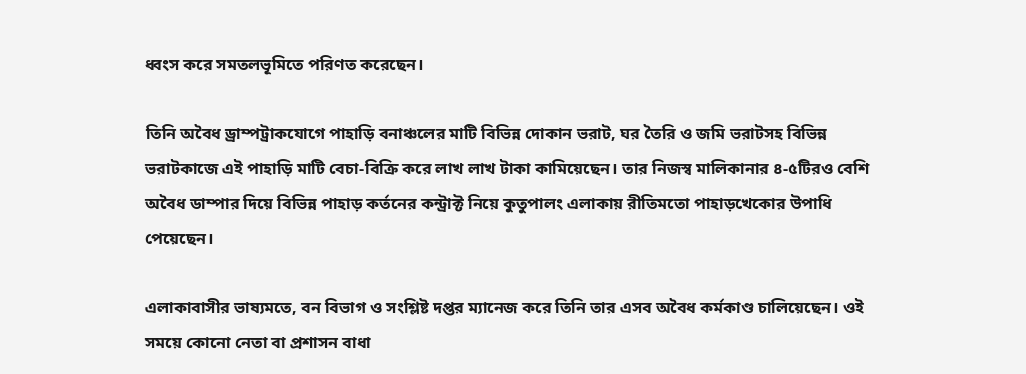ধ্বংস করে সমতলভূমিতে পরিণত করেছেন।

তিনি অবৈধ ড্রাম্পট্রাকযোগে পাহাড়ি বনাঞ্চলের মাটি বিভিন্ন দোকান ভরাট, ঘর তৈরি ও জমি ভরাটসহ বিভিন্ন ভরাটকাজে এই পাহাড়ি মাটি বেচা-বিক্রি করে লাখ লাখ টাকা কামিয়েছেন। তার নিজস্ব মালিকানার ৪-৫টিরও বেশি অবৈধ ডাম্পার দিয়ে বিভিন্ন পাহাড় কর্তনের কন্ট্রাক্ট নিয়ে কুতুপালং এলাকায় রীতিমতো পাহাড়খেকোর উপাধি পেয়েছেন।

এলাকাবাসীর ভাষ্যমতে, বন বিভাগ ও সংশ্লিষ্ট দপ্তর ম্যানেজ করে তিনি তার এসব অবৈধ কর্মকাণ্ড চালিয়েছেন। ওই সময়ে কোনো নেতা বা প্রশাসন বাধা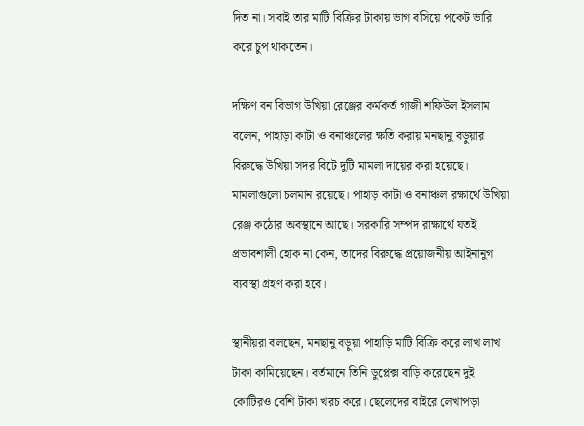দিত না। সবাই তার মাটি বিক্রির টাকায় ভাগ বসিয়ে পকেট ভারি করে চুপ থাকতেন।

দক্ষিণ বন বিভাগ উখিয়া রেঞ্জের কর্মকর্ত গাজী শফিউল ইসলাম বলেন, পাহাড়া কাটা ও বনাঞ্চলের ক্ষতি করায় মনছানু বড়ুয়ার বিরুদ্ধে উখিয়া সদর বিটে দুটি মামলা দায়ের করা হয়েছে। মামলাগুলো চলমান রয়েছে। পাহাড় কাটা ও বনাঞ্চল রক্ষার্থে উখিয়া রেঞ্জ কঠোর অবস্থানে আছে। সরকারি সম্পদ রাক্ষার্থে যতই প্রভাবশালী হোক না কেন, তাদের বিরুদ্ধে প্রয়োজনীয় আইনানুগ ব্যবস্থা গ্রহণ করা হবে।

স্থানীয়রা বলছেন, মনছানু বড়ুয়া পাহাড়ি মাটি বিক্রি করে লাখ লাখ টাকা কামিয়েছেন। বর্তমানে তিনি ডুপ্লেক্স বাড়ি করেছেন দুই কোটিরও বেশি টাকা খরচ করে। ছেলেদের বাইরে লেখাপড়া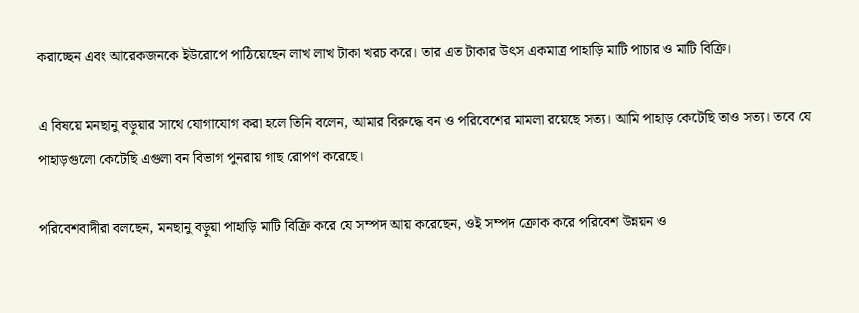করাচ্ছেন এবং আরেকজনকে ইউরোপে পাঠিয়েছেন লাখ লাখ টাকা খরচ করে। তার এত টাকার উৎস একমাত্র পাহাড়ি মাটি পাচার ও মাটি বিক্রি।

এ বিষয়ে মনছানু বড়ুয়ার সাথে যোগাযোগ করা হলে তিনি বলেন, আমার বিরুদ্ধে বন ও পরিবেশের মামলা রয়েছে সত্য। আমি পাহাড় কেটেছি তাও সত্য। তবে যে পাহাড়গুলো কেটেছি এগুলা বন বিভাগ পুনরায় গাছ রোপণ করেছে।

পরিবেশবাদীরা বলছেন, মনছানু বড়ুয়া পাহাড়ি মাটি বিক্রি করে যে সম্পদ আয় করেছেন, ওই সম্পদ ক্রোক করে পরিবেশ উন্নয়ন ও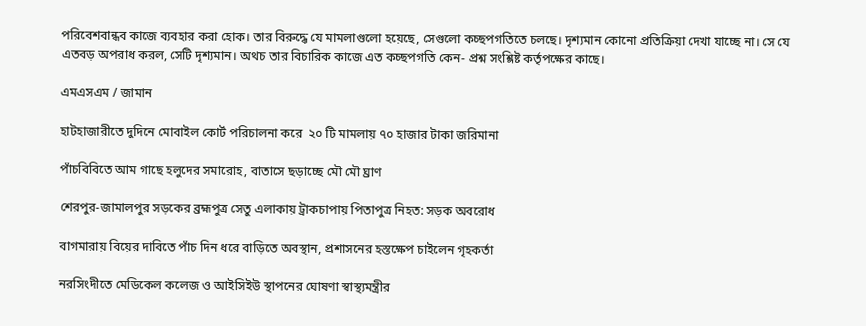পরিবেশবান্ধব কাজে ব্যবহার করা হোক। তার বিরুদ্ধে যে মামলাগুলো হয়েছে, সেগুলো কচ্ছপগতিতে চলছে। দৃশ্যমান কোনো প্রতিক্রিয়া দেখা যাচ্ছে না। সে যে এতবড় অপরাধ করল, সেটি দৃশ্যমান। অথচ তার বিচারিক কাজে এত কচ্ছপগতি কেন- প্রশ্ন সংশ্লিষ্ট কর্তৃপক্ষের কাছে।

এমএসএম / জামান

হাটহাজারীতে দুদিনে মোবাইল কোর্ট পরিচালনা করে  ২০ টি মামলায় ৭০ হাজার টাকা জরিমানা

পাঁচবিবিতে আম গাছে হলুদের সমারোহ, বাতাসে ছড়াচ্ছে মৌ মৌ ঘ্রাণ

শেরপুর-জামালপুর সড়কের ব্রহ্মপুত্র সেতু এলাকায় ট্রাকচাপায় পিতাপুত্র নিহত: সড়ক অবরোধ

বাগমারায় বিয়ের দাবিতে পাঁচ দিন ধরে বাড়িতে অবস্থান, প্রশাসনের হস্তক্ষেপ চাইলেন গৃহকর্তা

নরসিংদীতে মেডিকেল কলেজ ও আইসিইউ স্থাপনের ঘোষণা স্বাস্থ্যমন্ত্রীর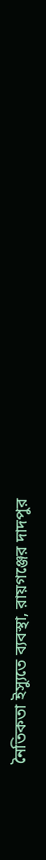নৈতিকতা ইস্যুতে ব্যবস্থা, রায়গঞ্জের দাদপুর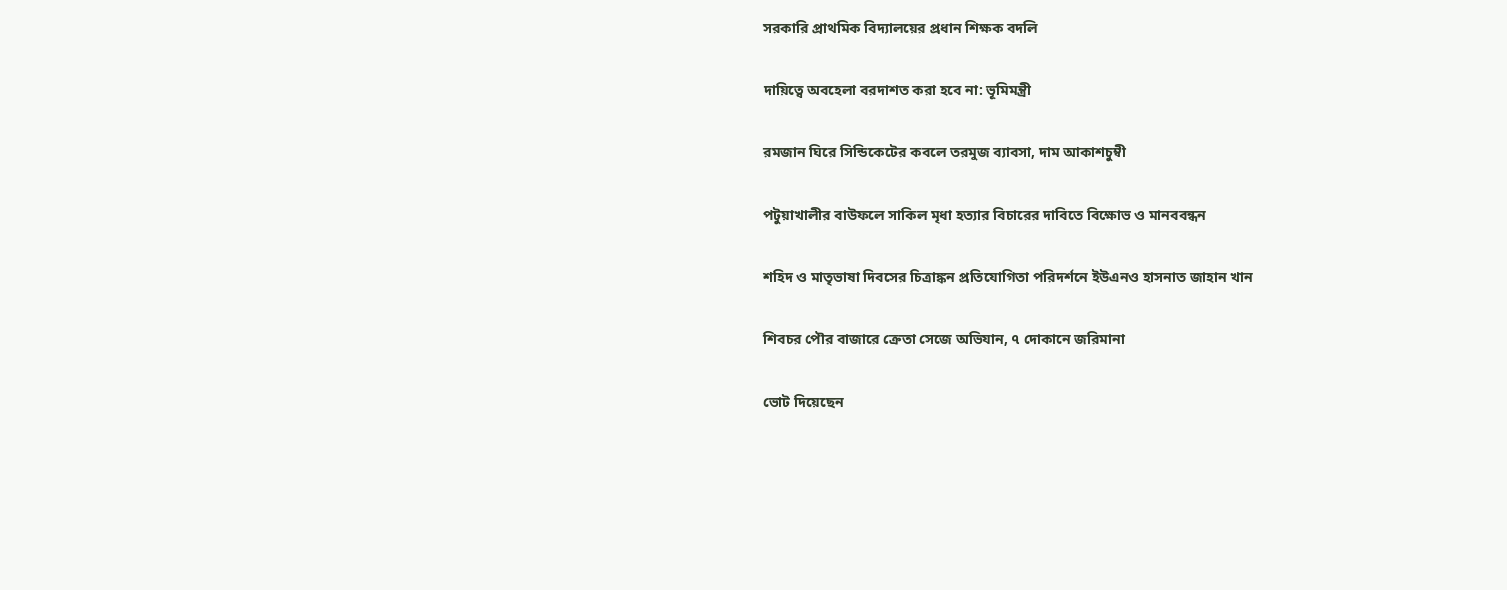সরকারি প্রাথমিক বিদ্যালয়ের প্রধান শিক্ষক বদলি

দায়িত্বে অবহেলা বরদাশত করা হবে না: ভূমিমন্ত্রী

রমজান ঘিরে সিন্ডিকেটের কবলে তরমুজ ব্যাবসা, দাম আকাশচুম্বী

পটুয়াখালীর বাউফলে সাকিল মৃধা হত্যার বিচারের দাবিতে বিক্ষোভ ও মানববন্ধন

শহিদ ও মাতৃভাষা দিবসের চিত্রাঙ্কন প্রতিযোগিতা পরিদর্শনে ইউএনও হাসনাত জাহান খান

শিবচর পৌর বাজারে ক্রেতা সেজে অভিযান, ৭ দোকানে জরিমানা

ভোট দিয়েছেন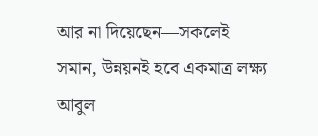আর না দিয়েছেন—সকলেই সমান, উন্নয়নই হবে একমাত্র লক্ষ্য আবুল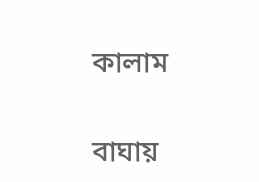কালাম

বাঘায়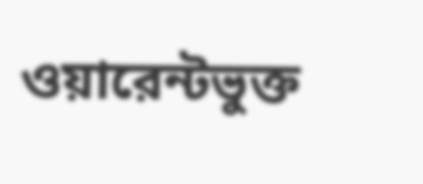ওয়ারেন্টভুক্ত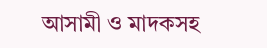আসামী ও মাদকসহ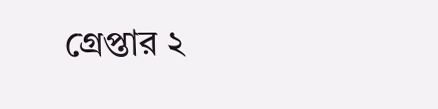গ্রেপ্তার ২